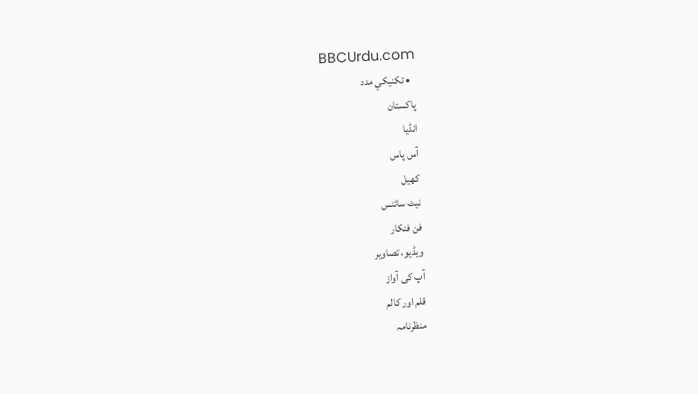BBCUrdu.com
  • تکنيکي مدد
پاکستان
انڈیا
آس پاس
کھیل
نیٹ سائنس
فن فنکار
ویڈیو، تصاویر
آپ کی آواز
قلم اور کالم
منظرنامہ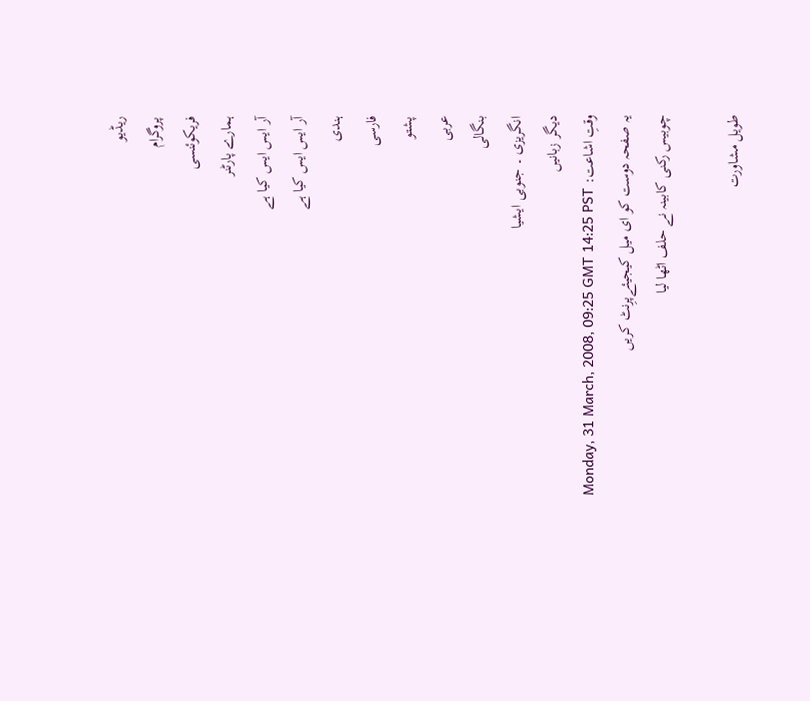ریڈیو
پروگرام
فریکوئنسی
ہمارے پارٹنر
آر ایس ایس کیا ہے
آر ایس ایس کیا ہے
ہندی
فارسی
پشتو
عربی
بنگالی
انگریزی ۔ جنوبی ایشیا
دیگر زبانیں
وقتِ اشاعت: Monday, 31 March, 2008, 09:25 GMT 14:25 PST
یہ صفحہ دوست کو ای میل کیجیئےپرِنٹ کریں
چوبیس رکنی کابینہ نے حلف اٹھا لیا

طویل مشاورت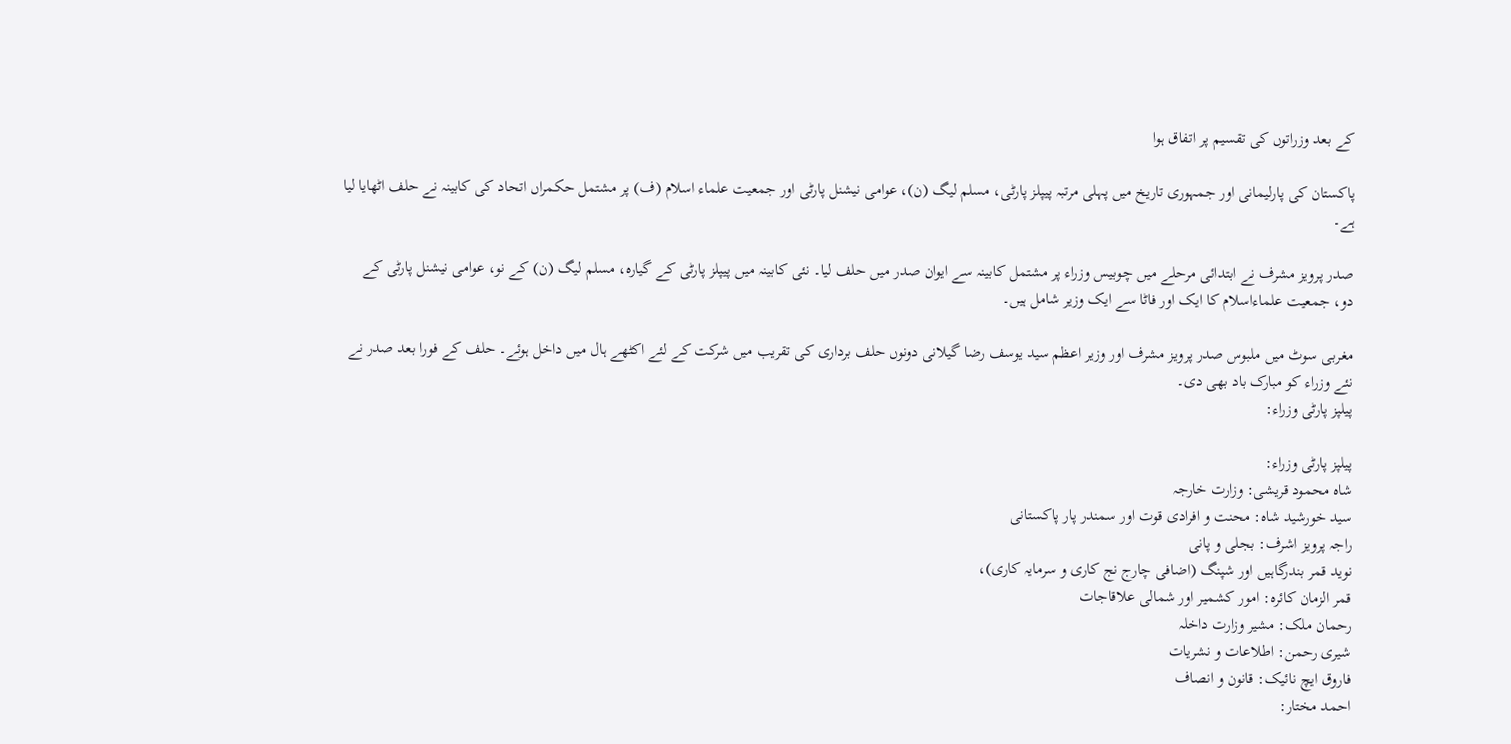کے بعد وزراتوں کی تقسیم پر اتفاق ہوا

پاکستان کی پارلیمانی اور جمہوری تاریخ میں پہلی مرتبہ پیپلز پارٹی، مسلم لیگ (ن)، عوامی نیشنل پارٹی اور جمعیت علماء اسلام (ف) پر مشتمل حکمراں اتحاد کی کابینہ نے حلف اٹھایا لیا ہے۔

صدر پرویز مشرف نے ابتدائی مرحلے میں چوبیس وزراء پر مشتمل کابینہ سے ایوان صدر میں حلف لیا۔ نئی کابینہ میں پیپلز پارٹی کے گیارہ، مسلم لیگ (ن) کے نو، عوامی نیشنل پارٹی کے دو، جمعیت علماءاسلام کا ایک اور فاٹا سے ایک وزیر شامل ہیں۔

مغربی سوٹ میں ملبوس صدر پرویز مشرف اور وزیر اعظم سید یوسف رضا گیلانی دونوں حلف برداری کی تقریب میں شرکت کے لئے اکٹھے ہال میں داخل ہوئے۔ حلف کے فورا بعد صدر نے نئے وزراء کو مبارک باد بھی دی۔
پیلپز پارٹی وزراء:

پیلپز پارٹی وزراء:
شاہ محمود قریشی: وزارت خارجہ
سید خورشید شاہ: محنت و افرادی قوت اور سمندر پار پاکستانی
راجہ پرویز اشرف: بجلی و پانی
نوید قمر بندرگاہیں اور شپنگ (اضافی چارج نج کاری و سرمایہ کاری)،
قمر الزمان کائرہ: امور کشمیر اور شمالی علاقاجات
رحمان ملک: مشیر وزارت داخلہ
شیری رحمن: اطلاعات و نشریات
فاروق ایچ نائیک: قانون و انصاف
احمد مختار: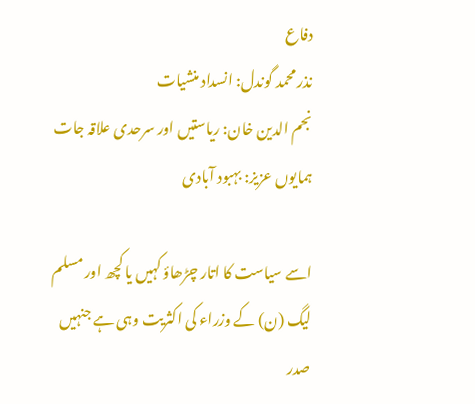دفاع
نذر محمد گوندل: انسداد منشیات
نجم الدین خان: ریاستیں اور سرحدی علاقہ جات
ہمایوں عزیز: بہبود آبادی

اسے سیاست کا اتار چڑھاؤ کہیں یا کچھ اور مسلم لیگ (ن) کے وزراء کی اکثریت وہی ہے جنہیں صدر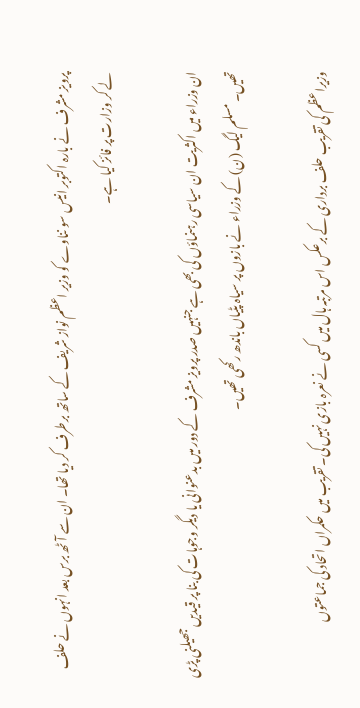پرویز مشرف نے بارہ اکتوبر انیس سو نناوے کو وزیر اعظم نواز شریف کے ساتھ برطرف کر دیا تھا۔ ان سے آٹھ برس بعد انہوں نے حلف لے کر وزارت پر فائز کیا ہے۔

ان وزراء میں اکثریت ان سیاسی رہنماؤں کی بھی ہے جنہیں صدر پرویز مشرف کے دور میں بدعنوانی یا دیگر وجوہات کی بنا پر قیدیں جھیلنی پڑی تھیں۔ مسلم لیگ (ن) کے وزراء نے بازوں پر سیاہ پٹیاں باندھ رکھی تھیں۔

وزیراعظم کی تقریب حلف برداری کے برعکس اس مرتبہ ہال میں کسی نے نعرہ بازی نہیں کی۔ تقریب میں حکمراں اتحاد کی جماعتوں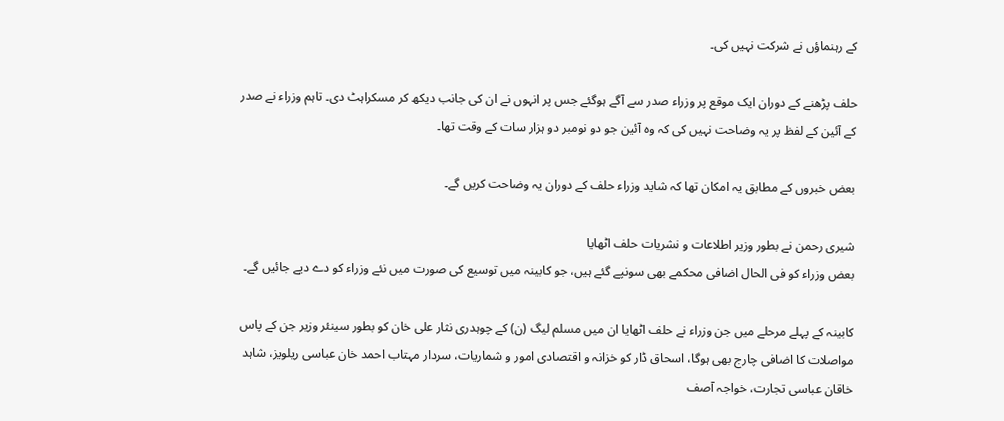کے رہنماؤں نے شرکت نہیں کی۔

حلف پڑھنے کے دوران ایک موقع پر وزراء صدر سے آگے ہوگئے جس پر انہوں نے ان کی جانب دیکھ کر مسکراہٹ دی۔ تاہم وزراء نے صدر کے آئین کے لفظ پر یہ وضاحت نہیں کی کہ وہ آئین جو دو نومبر دو ہزار سات کے وقت تھا۔

بعض خبروں کے مطابق یہ امکان تھا کہ شاید وزراء حلف کے دوران یہ وضاحت کریں گے۔

شیری رحمن نے بطور وزیر اطلاعات و نشریات حلف اٹھایا
بعض وزراء کو فی الحال اضافی محکمے بھی سونپے گئے ہیں، جو کابینہ میں توسیع کی صورت میں نئے وزراء کو دے دیے جائیں گے۔

کابینہ کے پہلے مرحلے میں جن وزراء نے حلف اٹھایا ان میں مسلم لیگ (ن) کے چوہدری نثار علی خان کو بطور سینئر وزیر جن کے پاس مواصلات کا اضافی چارج بھی ہوگا، اسحاق ڈار کو خزانہ و اقتصادی امور و شماریات، سردار مہتاب احمد خان عباسی ریلویز، شاہد خاقان عباسی تجارت، خواجہ آصف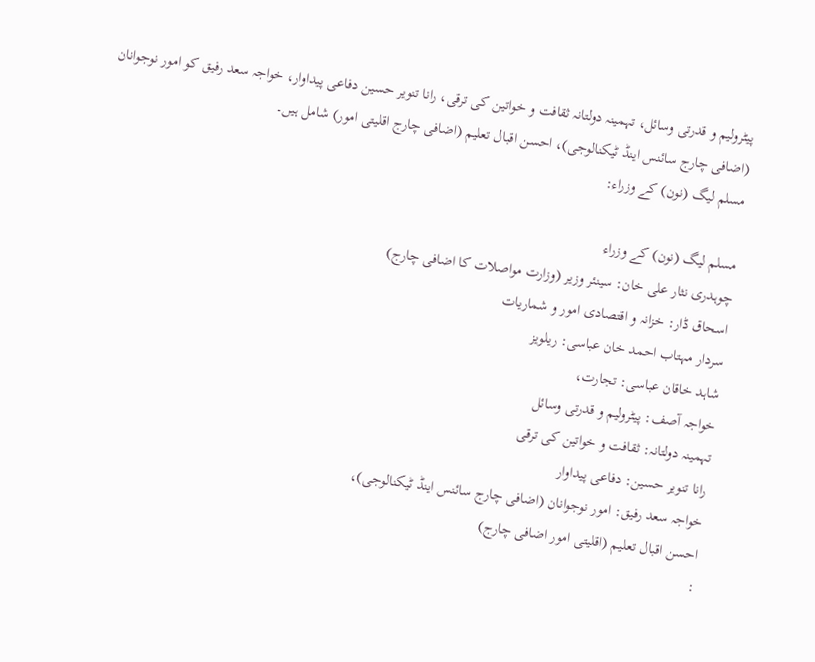پیٹرولیم و قدرتی وسائل، تہمینہ دولتانہ ثقافت و خواتین کی ترقی، رانا تنویر حسین دفاعی پیداوار، خواجہ سعد رفیق کو امور نوجوانان (اضافی چارج سائنس اینڈ ٹیکنالوجی)، احسن اقبال تعلیم (اضافی چارج اقلیتی امور) شامل ہیں۔
مسلم لیگ (نون) کے وزراء:

مسلم لیگ (نون) کے وزراء
چوہدری نثار علی خان: سینئر وزیر (وزارت مواصلات کا اضافی چارج)
اسحاق ڈار: خزانہ و اقتصادی امور و شماریات
سردار مہتاب احمد خان عباسی: ریلویز
شاہد خاقان عباسی: تجارت،
خواجہ آصف: پیٹرولیم و قدرتی وسائل
تہمینہ دولتانہ: ثقافت و خواتین کی ترقی
رانا تنویر حسین: دفاعی پیداوار
خواجہ سعد رفیق: امور نوجوانان (اضافی چارج سائنس اینڈ ٹیکنالوجی)،
احسن اقبال تعلیم (اقلیتی امور اضافی چارج)
: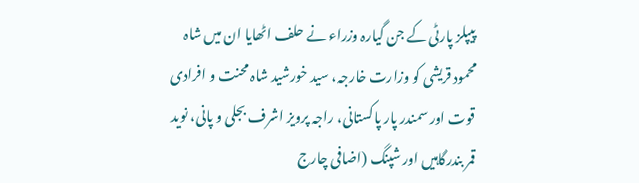پیپلز پارٹی کے جن گیارہ وزراء نے حلف اٹھایا ان میں شاہ محمود قریشی کو وزارت خارجہ، سید خورشید شاہ محنت و افرادی قوت اور سمندر پار پاکستانی، راجہ پرویز اشرف بجلی و پانی، نوید قمر بندرگاہیں اور شپنگ (اضافی چارج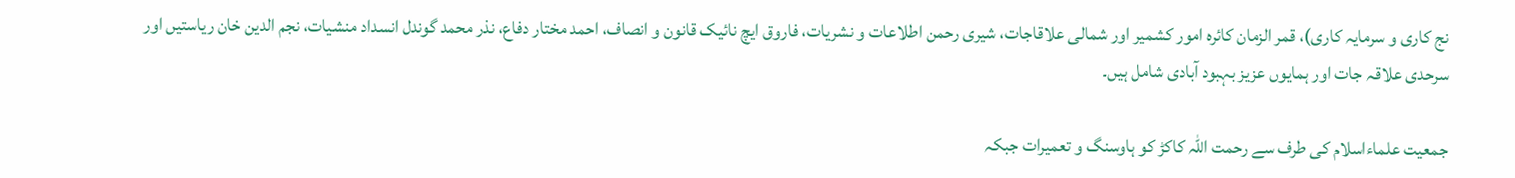نج کاری و سرمایہ کاری)، قمر الزمان کائرہ امور کشمیر اور شمالی علاقاجات، شیری رحمن اطلاعات و نشریات، فاروق ایچ نائیک قانون و انصاف، احمد مختار دفاع، نذر محمد گوندل انسداد منشیات، نجم الدین خان ریاستیں اور سرحدی علاقہ جات اور ہمایوں عزیز بہبود آبادی شامل ہیں۔

جمعیت علماءاسلام کی طرف سے رحمت اللہ کاکڑ کو ہاوسنگ و تعمیرات جبکہ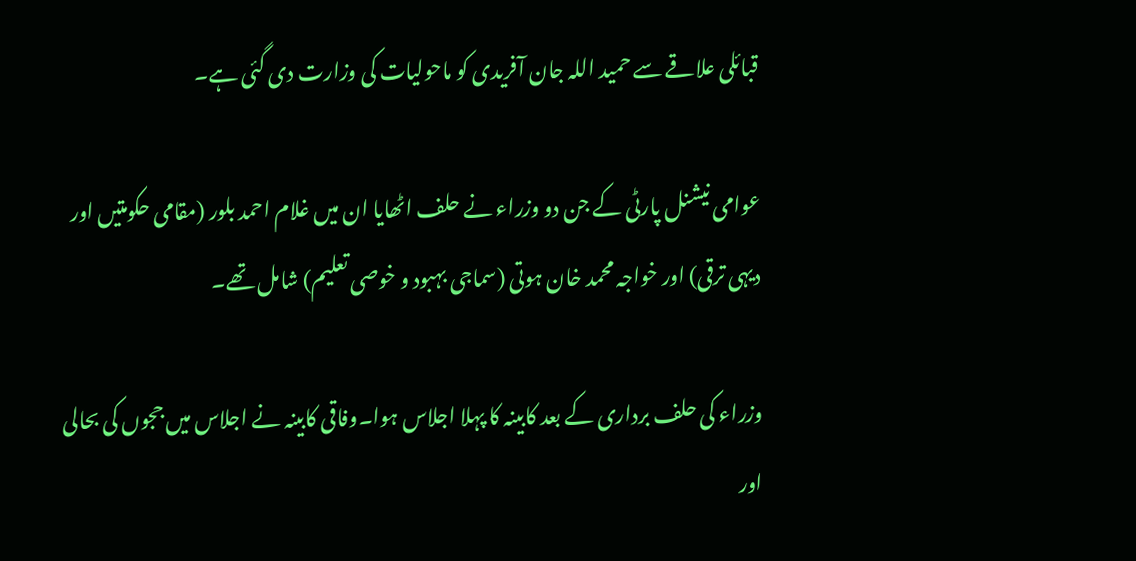قبائلی علاقے سے حمید اللہ جان آفریدی کو ماحولیات کی وزارت دی گئی ہے۔

عوامی نیشنل پارٹی کے جن دو وزراء نے حلف اٹھایا ان میں غلام احمد بلور (مقامی حکومتیں اور دیہی ترقی) اور خواجہ محمد خان ہوتی (سماجی بہبود و خوصی تعلیم) شامل تھے۔

وزراء کی حلف برداری کے بعد کابینہ کا پہلا اجلاس ہوا۔وفاقی کابینہ نے اجلاس میں ججوں کی بحالی اور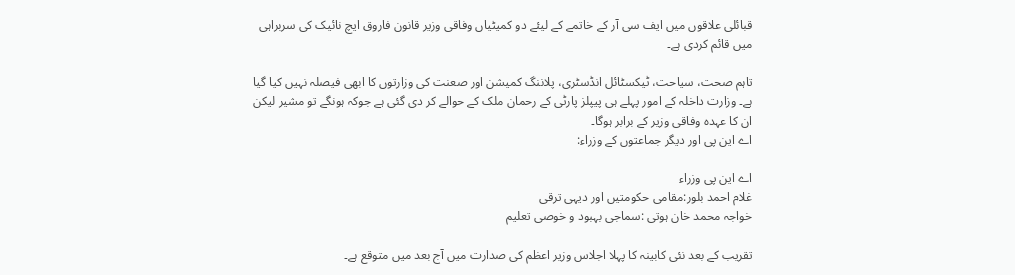قبائلی علاقوں میں ایف سی آر کے خاتمے کے لیئے دو کمیٹیاں وفاقی وزیر قانون فاروق ایچ نائیک کی سربراہی میں قائم کردی ہے۔

تاہم صحت، سیاحت، ٹیکسٹائل انڈسٹری، پلاننگ کمیشن اور صعنت کی وزارتوں کا ابھی فیصلہ نہیں کیا گیا ہے۔ وزارت داخلہ کے امور پہلے ہی پیپلز پارٹی کے رحمان ملک کے حوالے کر دی گئی ہے جوکہ ہونگے تو مشیر لیکن ان کا عہدہ وفاقی وزیر کے برابر ہوگا۔
اے این پی اور دیگر جماعتوں کے وزراء:

اے این پی وزراء
غلام احمد بلور:مقامی حکومتیں اور دیہی ترقی
خواجہ محمد خان ہوتی :سماجی بہبود و خوصی تعلیم

تقریب کے بعد نئی کابینہ کا پہلا اجلاس وزیر اعظم کی صدارت میں آج بعد میں متوقع ہے۔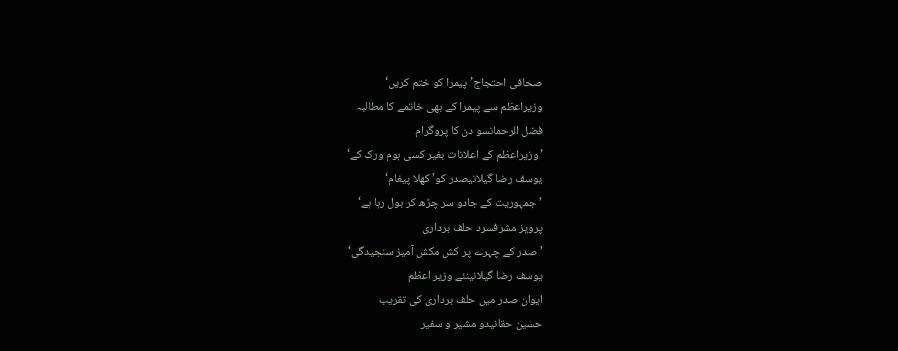صحافی احتجاج’پیمرا کو ختم کریں‘
وزیراعظم سے پیمرا کے بھی خاتمے کا مطالبہ
فضل الرحمانسو دن کا پروگرام
’وزیراعظم کے اعلانات بغیر کسی ہوم ورک کے‘
یوسف رضا گیلانیصدر کو’ کھلا پیغام‘
’جمہوریت کے جادو سر چڑھ کر بول رہا ہے‘
پرویز مشرفسرد حلف برداری
’صدر کے چہرے پر کش مکش آمیز سنجیدگی‘
یوسف رضا گیلانینئے وزیر اعظم
ایوان صدر میں حلف برداری کی تقریب
حسین حقانیدو مشیر و سفیر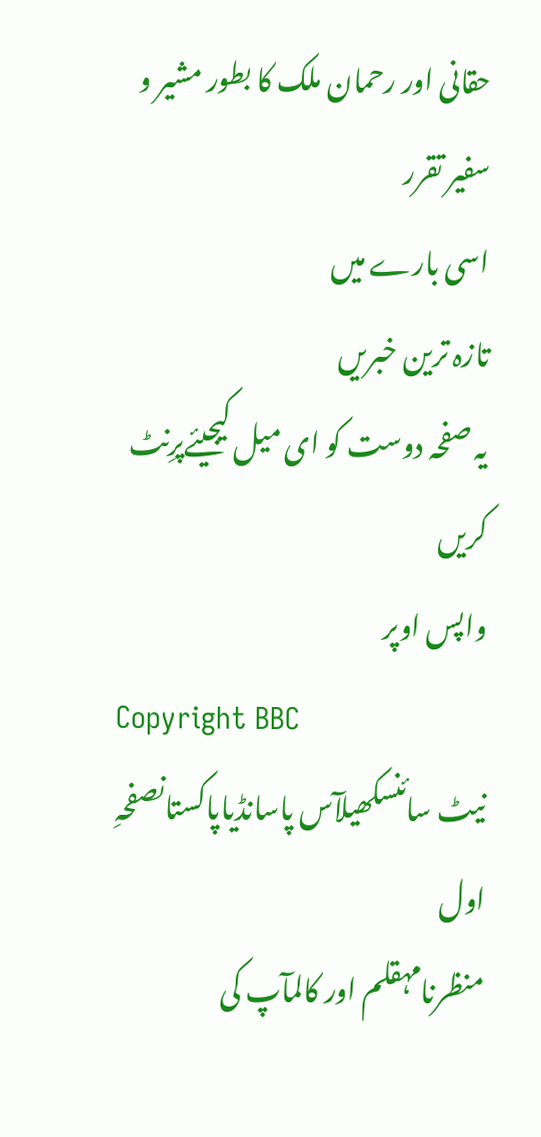حقانی اور رحمان ملک کا بطور مشیر و سفیر تقرر
اسی بارے میں
تازہ ترین خبریں
یہ صفحہ دوست کو ای میل کیجیئےپرِنٹ کریں
واپس اوپر
Copyright BBC
نیٹ سائنسکھیلآس پاسانڈیاپاکستانصفحہِ اول
منظرنامہقلم اور کالمآپ کی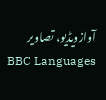آوازویڈیو، تصاویر
BBC Languages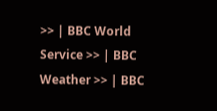>> | BBC World Service >> | BBC Weather >> | BBC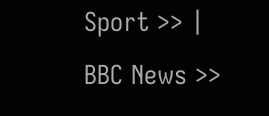Sport >> | BBC News >>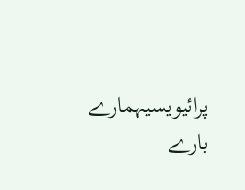پرائیویسیہمارے بارے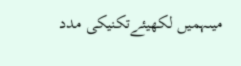میںہمیں لکھیئےتکنیکی مدد